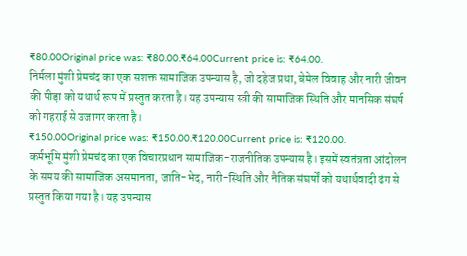₹80.00Original price was: ₹80.00.₹64.00Current price is: ₹64.00.
निर्मला मुंशी प्रेमचंद का एक सशक्त सामाजिक उपन्यास है, जो दहेज प्रथा, बेमेल विवाह और नारी जीवन की पीड़ा को यथार्थ रूप में प्रस्तुत करता है। यह उपन्यास स्त्री की सामाजिक स्थिति और मानसिक संघर्ष को गहराई से उजागर करता है।
₹150.00Original price was: ₹150.00.₹120.00Current price is: ₹120.00.
कर्मभूमि मुंशी प्रेमचंद का एक विचारप्रधान सामाजिक-राजनीतिक उपन्यास है। इसमें स्वतंत्रता आंदोलन के समय की सामाजिक असमानता, जाति-भेद, नारी-स्थिति और नैतिक संघर्षों को यथार्थवादी ढंग से प्रस्तुत किया गया है। यह उपन्यास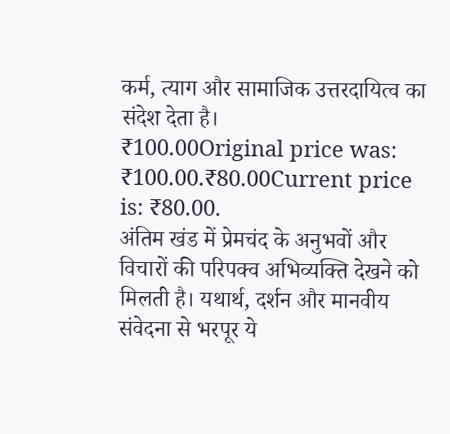कर्म, त्याग और सामाजिक उत्तरदायित्व का संदेश देता है।
₹100.00Original price was: ₹100.00.₹80.00Current price is: ₹80.00.
अंतिम खंड में प्रेमचंद के अनुभवों और विचारों की परिपक्व अभिव्यक्ति देखने को मिलती है। यथार्थ, दर्शन और मानवीय संवेदना से भरपूर ये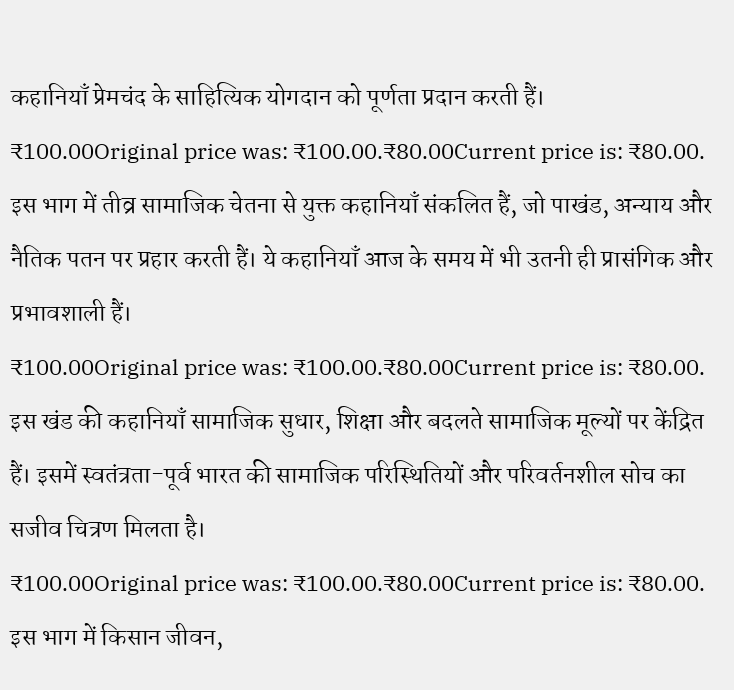कहानियाँ प्रेमचंद के साहित्यिक योगदान को पूर्णता प्रदान करती हैं।
₹100.00Original price was: ₹100.00.₹80.00Current price is: ₹80.00.
इस भाग में तीव्र सामाजिक चेतना से युक्त कहानियाँ संकलित हैं, जो पाखंड, अन्याय और नैतिक पतन पर प्रहार करती हैं। ये कहानियाँ आज के समय में भी उतनी ही प्रासंगिक और प्रभावशाली हैं।
₹100.00Original price was: ₹100.00.₹80.00Current price is: ₹80.00.
इस खंड की कहानियाँ सामाजिक सुधार, शिक्षा और बदलते सामाजिक मूल्यों पर केंद्रित हैं। इसमें स्वतंत्रता-पूर्व भारत की सामाजिक परिस्थितियों और परिवर्तनशील सोच का सजीव चित्रण मिलता है।
₹100.00Original price was: ₹100.00.₹80.00Current price is: ₹80.00.
इस भाग में किसान जीवन,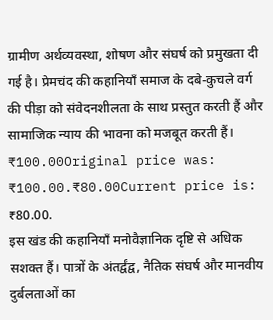ग्रामीण अर्थव्यवस्था, शोषण और संघर्ष को प्रमुखता दी गई है। प्रेमचंद की कहानियाँ समाज के दबे-कुचले वर्ग की पीड़ा को संवेदनशीलता के साथ प्रस्तुत करती हैं और सामाजिक न्याय की भावना को मजबूत करती हैं।
₹100.00Original price was: ₹100.00.₹80.00Current price is: ₹80.00.
इस खंड की कहानियाँ मनोवैज्ञानिक दृष्टि से अधिक सशक्त हैं। पात्रों के अंतर्द्वंद्व, नैतिक संघर्ष और मानवीय दुर्बलताओं का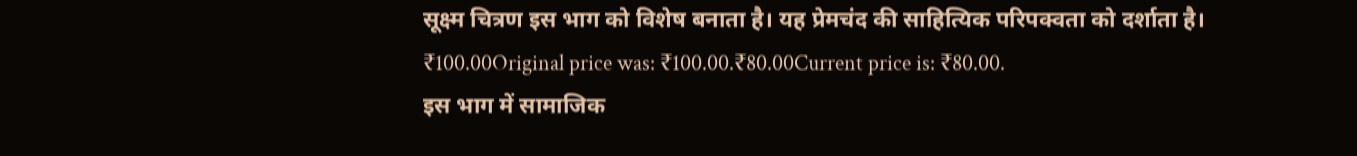सूक्ष्म चित्रण इस भाग को विशेष बनाता है। यह प्रेमचंद की साहित्यिक परिपक्वता को दर्शाता है।
₹100.00Original price was: ₹100.00.₹80.00Current price is: ₹80.00.
इस भाग में सामाजिक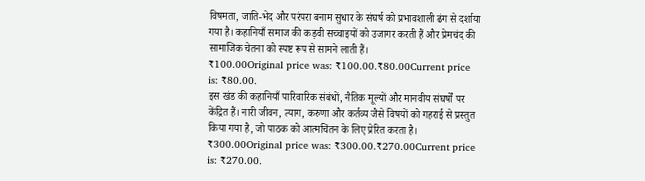विषमता, जाति-भेद और परंपरा बनाम सुधार के संघर्ष को प्रभावशाली ढंग से दर्शाया गया है। कहानियाँ समाज की कड़वी सच्चाइयों को उजागर करती हैं और प्रेमचंद की सामाजिक चेतना को स्पष्ट रूप से सामने लाती हैं।
₹100.00Original price was: ₹100.00.₹80.00Current price is: ₹80.00.
इस खंड की कहानियाँ पारिवारिक संबंधों, नैतिक मूल्यों और मानवीय संघर्षों पर केंद्रित हैं। नारी जीवन, त्याग, करुणा और कर्तव्य जैसे विषयों को गहराई से प्रस्तुत किया गया है, जो पाठक को आत्मचिंतन के लिए प्रेरित करता है।
₹300.00Original price was: ₹300.00.₹270.00Current price is: ₹270.00.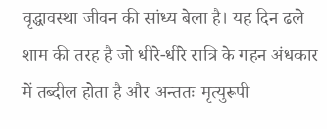वृद्धावस्था जीवन की सांध्य बेला है। यह दिन ढले शाम की तरह है जो धीरे-धीरे रात्रि के गहन अंधकार में तब्दील होता है और अन्ततः मृत्युरूपी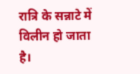रात्रि के सन्नाटे में विलीन हो जाता है।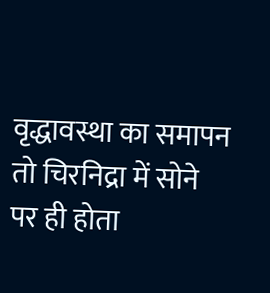वृद्धावस्था का समापन तो चिरनिद्रा में सोने पर ही होता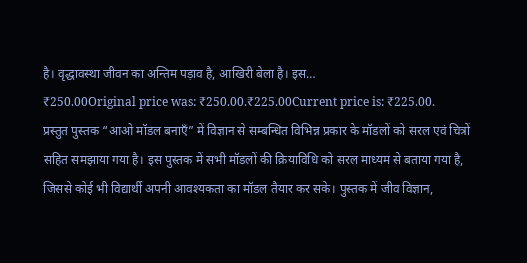है। वृद्धावस्था जीवन का अन्तिम पड़ाव है, आखिरी बेला है। इस…
₹250.00Original price was: ₹250.00.₹225.00Current price is: ₹225.00.
प्रस्तुत पुस्तक “आओ मॉडल बनाएँ” में विज्ञान से सम्बन्धित विभिन्न प्रकार के मॉडलों को सरल एवं चित्रों सहित समझाया गया है। इस पुस्तक में सभी मॉडलों की क्रियाविधि को सरल माध्यम से बताया गया है, जिससे कोई भी विद्यार्थी अपनी आवश्यकता का मॉडल तैयार कर सके। पुस्तक में जीव विज्ञान,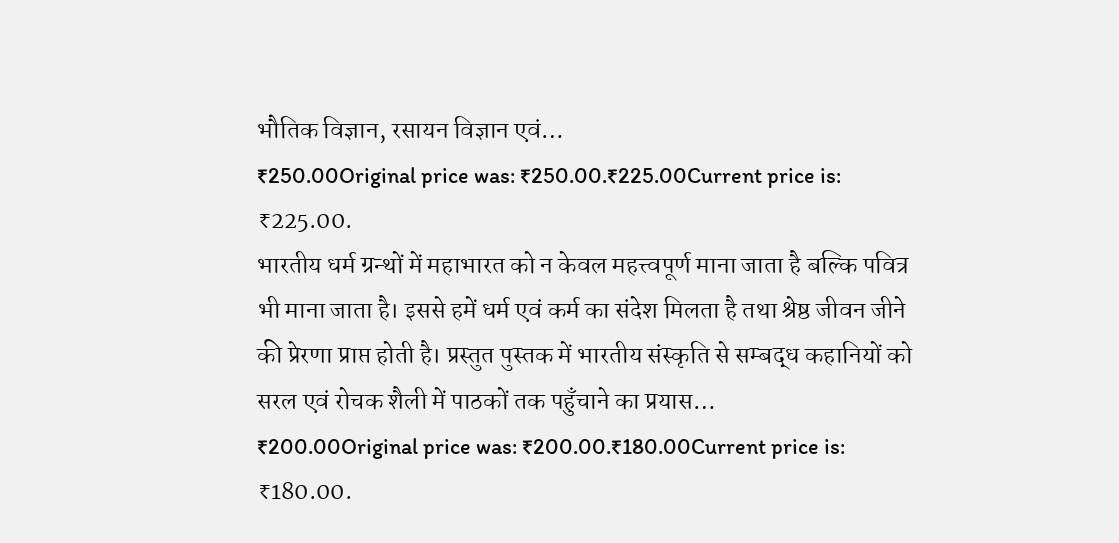भौतिक विज्ञान, रसायन विज्ञान एवं…
₹250.00Original price was: ₹250.00.₹225.00Current price is: ₹225.00.
भारतीय धर्म ग्रन्थों में महाभारत को न केवल महत्त्वपूर्ण माना जाता है बल्कि पवित्र भी माना जाता है। इससे हमें धर्म एवं कर्म का संदेश मिलता है तथा श्रेष्ठ जीवन जीने की प्रेरणा प्राप्त होती है। प्रस्तुत पुस्तक में भारतीय संस्कृति से सम्बद्ध कहानियों को सरल एवं रोचक शैली में पाठकों तक पहुँचाने का प्रयास…
₹200.00Original price was: ₹200.00.₹180.00Current price is: ₹180.00.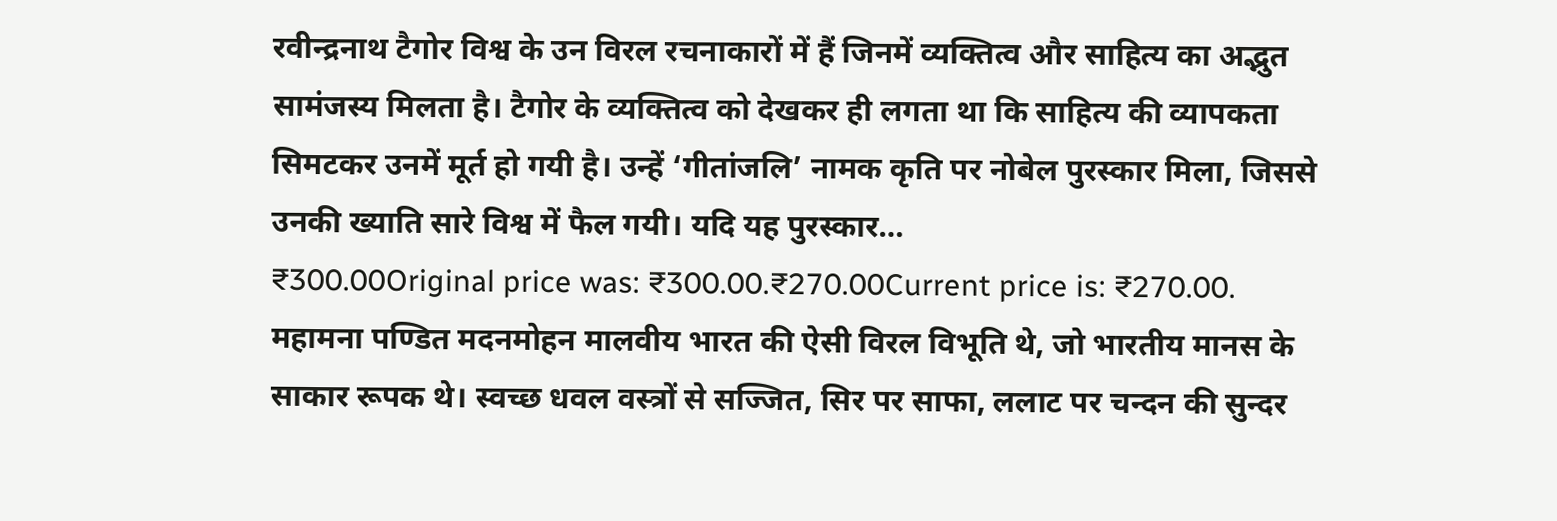रवीन्द्रनाथ टैगोर विश्व के उन विरल रचनाकारों में हैं जिनमें व्यक्तित्व और साहित्य का अद्भुत सामंजस्य मिलता है। टैगोर के व्यक्तित्व को देखकर ही लगता था कि साहित्य की व्यापकता सिमटकर उनमें मूर्त हो गयी है। उन्हें ‘गीतांजलि’ नामक कृति पर नोबेल पुरस्कार मिला, जिससे उनकी ख्याति सारे विश्व में फैल गयी। यदि यह पुरस्कार…
₹300.00Original price was: ₹300.00.₹270.00Current price is: ₹270.00.
महामना पण्डित मदनमोहन मालवीय भारत की ऐसी विरल विभूति थे, जो भारतीय मानस के साकार रूपक थे। स्वच्छ धवल वस्त्रों से सज्जित, सिर पर साफा, ललाट पर चन्दन की सुन्दर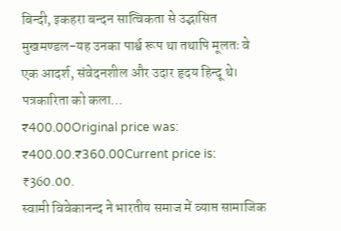बिन्दी, इकहरा बन्दन सात्विकता से उद्भासित मुखमण्डल-यह उनका पार्श्व रूप था तथापि मूलतः वे एक आदर्श, संवेदनशील और उदार हृदय हिन्दू थे। पत्रकारिता को कला…
₹400.00Original price was: ₹400.00.₹360.00Current price is: ₹360.00.
स्वामी विवेकानन्द ने भारतीय समाज में व्याप्त सामाजिक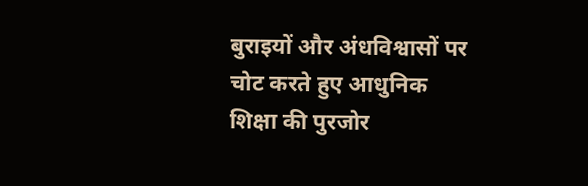बुराइयों और अंधविश्वासों पर चोट करते हुए आधुनिक शिक्षा की पुरजोर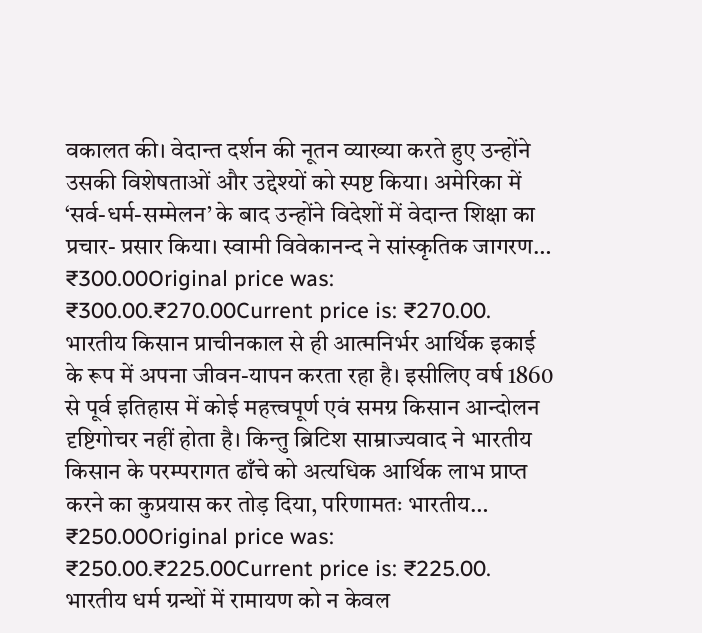वकालत की। वेदान्त दर्शन की नूतन व्याख्या करते हुए उन्होंने उसकी विशेषताओं और उद्देश्यों को स्पष्ट किया। अमेरिका में ‘सर्व-धर्म-सम्मेलन’ के बाद उन्होंने विदेशों में वेदान्त शिक्षा का प्रचार- प्रसार किया। स्वामी विवेकानन्द ने सांस्कृतिक जागरण…
₹300.00Original price was: ₹300.00.₹270.00Current price is: ₹270.00.
भारतीय किसान प्राचीनकाल से ही आत्मनिर्भर आर्थिक इकाई के रूप में अपना जीवन-यापन करता रहा है। इसीलिए वर्ष 1860 से पूर्व इतिहास में कोई महत्त्वपूर्ण एवं समग्र किसान आन्दोलन दृष्टिगोचर नहीं होता है। किन्तु ब्रिटिश साम्राज्यवाद ने भारतीय किसान के परम्परागत ढाँचे को अत्यधिक आर्थिक लाभ प्राप्त करने का कुप्रयास कर तोड़ दिया, परिणामतः भारतीय…
₹250.00Original price was: ₹250.00.₹225.00Current price is: ₹225.00.
भारतीय धर्म ग्रन्थों में रामायण को न केवल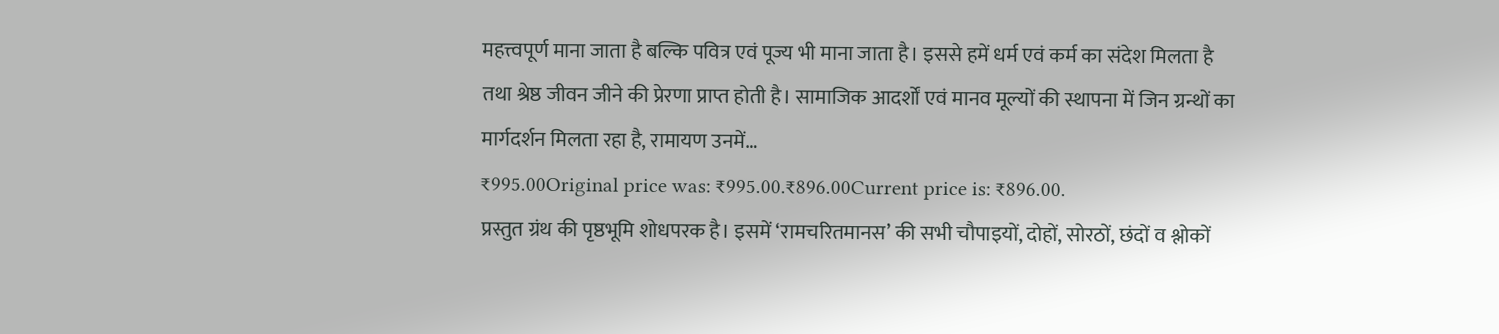महत्त्वपूर्ण माना जाता है बल्कि पवित्र एवं पूज्य भी माना जाता है। इससे हमें धर्म एवं कर्म का संदेश मिलता है तथा श्रेष्ठ जीवन जीने की प्रेरणा प्राप्त होती है। सामाजिक आदर्शों एवं मानव मूल्यों की स्थापना में जिन ग्रन्थों का मार्गदर्शन मिलता रहा है, रामायण उनमें…
₹995.00Original price was: ₹995.00.₹896.00Current price is: ₹896.00.
प्रस्तुत ग्रंथ की पृष्ठभूमि शोधपरक है। इसमें ‘रामचरितमानस’ की सभी चौपाइयों, दोहों, सोरठों, छंदों व श्लोकों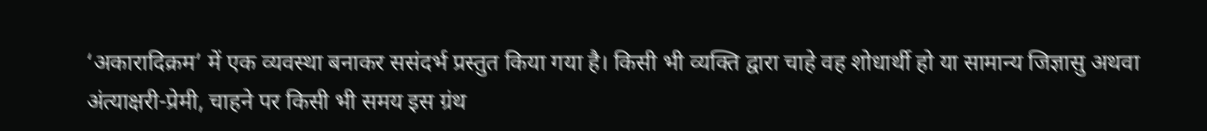‘अकारादिक्रम’ में एक व्यवस्था बनाकर ससंदर्भ प्रस्तुत किया गया है। किसी भी व्यक्ति द्वारा चाहे वह शोधार्थी हो या सामान्य जिज्ञासु अथवा अंत्याक्षरी-प्रेमी, चाहने पर किसी भी समय इस ग्रंथ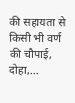की सहायता से किसी भी वर्ण की चौपाई, दोहा,…